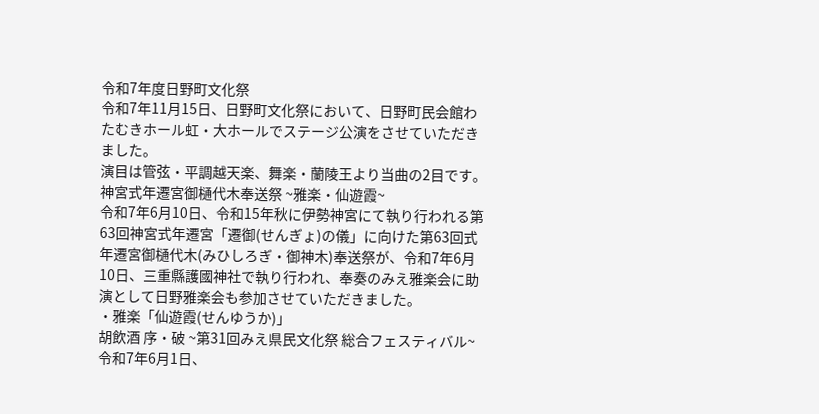令和7年度日野町文化祭
令和7年11月15日、日野町文化祭において、日野町民会館わたむきホール虹・大ホールでステージ公演をさせていただきました。
演目は管弦・平調越天楽、舞楽・蘭陵王より当曲の2目です。
神宮式年遷宮御樋代木奉送祭 ~雅楽・仙遊霞~
令和7年6月10日、令和15年秋に伊勢神宮にて執り行われる第63回神宮式年遷宮「遷御(せんぎょ)の儀」に向けた第63回式年遷宮御樋代木(みひしろぎ・御神木)奉送祭が、令和7年6月10日、三重縣護國神社で執り行われ、奉奏のみえ雅楽会に助演として日野雅楽会も参加させていただきました。
・雅楽「仙遊霞(せんゆうか)」
胡飲酒 序・破 ~第31回みえ県民文化祭 総合フェスティバル~
令和7年6月1日、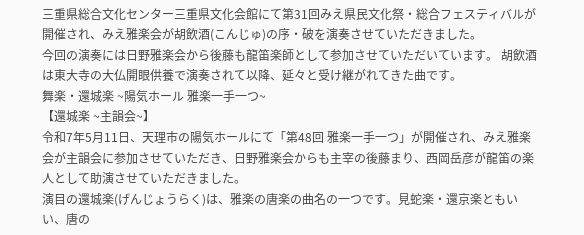三重県総合文化センター三重県文化会館にて第31回みえ県民文化祭・総合フェスティバルが開催され、みえ雅楽会が胡飲酒(こんじゅ)の序・破を演奏させていただきました。
今回の演奏には日野雅楽会から後藤も龍笛楽師として参加させていただいています。 胡飲酒は東大寺の大仏開眼供養で演奏されて以降、延々と受け継がれてきた曲です。
舞楽・還城楽 ~陽気ホール 雅楽一手一つ~
【還城楽 ~主韻会~】
令和7年5月11日、天理市の陽気ホールにて「第48回 雅楽一手一つ」が開催され、みえ雅楽会が主韻会に参加させていただき、日野雅楽会からも主宰の後藤まり、西岡岳彦が龍笛の楽人として助演させていただきました。
演目の還城楽(げんじょうらく)は、雅楽の唐楽の曲名の一つです。見蛇楽・還京楽ともいい、唐の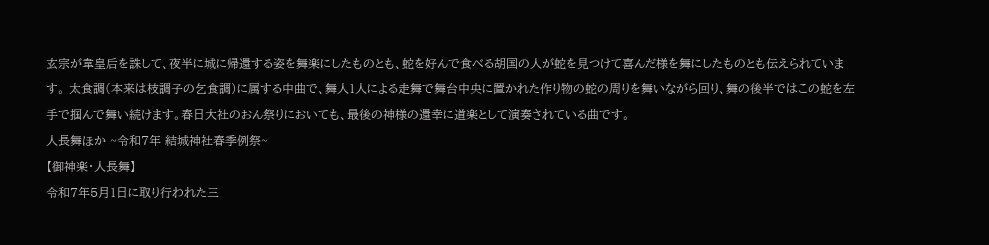玄宗が韋皇后を誅して、夜半に城に帰還する姿を舞楽にしたものとも、蛇を好んで食べる胡国の人が蛇を見つけて喜んだ様を舞にしたものとも伝えられています。 太食調(本来は枝調子の乞食調)に属する中曲で、舞人1人による走舞で舞台中央に置かれた作り物の蛇の周りを舞いながら回り、舞の後半ではこの蛇を左手で掴んで舞い続けます。春日大社のおん祭りにおいても、最後の神様の還幸に道楽として演奏されている曲です。
人長舞ほか ~令和7年 結城神社春季例祭~
【御神楽・人長舞】
令和7年5月1日に取り行われた三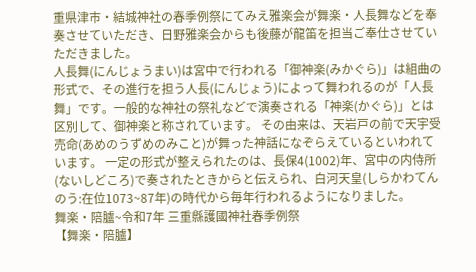重県津市・結城神社の春季例祭にてみえ雅楽会が舞楽・人長舞などを奉奏させていただき、日野雅楽会からも後藤が龍笛を担当ご奉仕させていただきました。
人長舞(にんじょうまい)は宮中で行われる「御神楽(みかぐら)」は組曲の形式で、その進行を担う人長(にんじょう)によって舞われるのが「人長舞」です。一般的な神社の祭礼などで演奏される「神楽(かぐら)」とは区別して、御神楽と称されています。 その由来は、天岩戸の前で天宇受売命(あめのうずめのみこと)が舞った神話になぞらえているといわれています。 一定の形式が整えられたのは、長保4(1002)年、宮中の内侍所(ないしどころ)で奏されたときからと伝えられ、白河天皇(しらかわてんのう:在位1073~87年)の時代から毎年行われるようになりました。
舞楽・陪臚~令和7年 三重縣護國神社春季例祭
【舞楽・陪臚】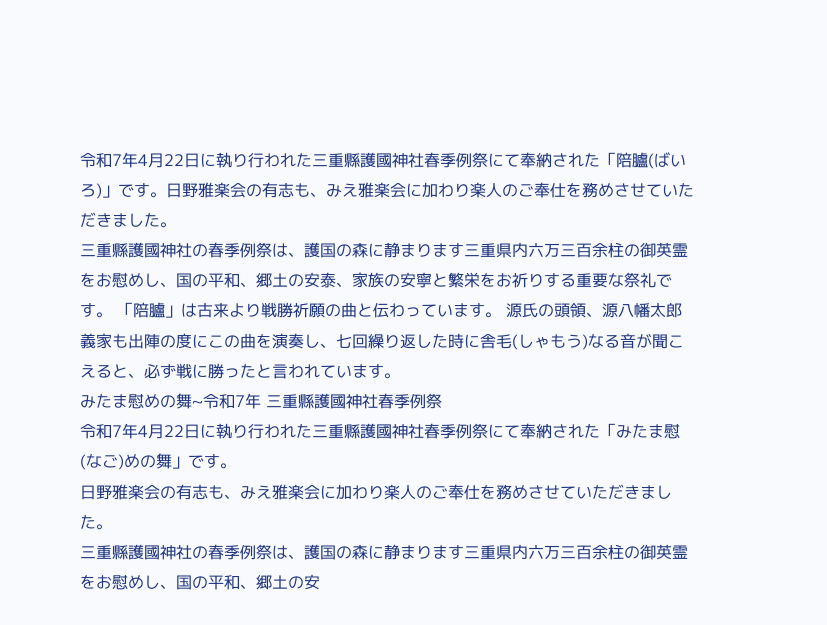令和7年4月22日に執り行われた三重縣護國神社春季例祭にて奉納された「陪臚(ばいろ)」です。日野雅楽会の有志も、みえ雅楽会に加わり楽人のご奉仕を務めさせていただきました。
三重縣護國神社の春季例祭は、護国の森に静まります三重県内六万三百余柱の御英霊をお慰めし、国の平和、郷土の安泰、家族の安寧と繁栄をお祈りする重要な祭礼です。 「陪臚」は古来より戦勝祈願の曲と伝わっています。 源氏の頭領、源八幡太郎義家も出陣の度にこの曲を演奏し、七回繰り返した時に舎毛(しゃもう)なる音が聞こえると、必ず戦に勝ったと言われています。
みたま慰めの舞~令和7年 三重縣護國神社春季例祭
令和7年4月22日に執り行われた三重縣護國神社春季例祭にて奉納された「みたま慰(なご)めの舞」です。
日野雅楽会の有志も、みえ雅楽会に加わり楽人のご奉仕を務めさせていただきました。
三重縣護國神社の春季例祭は、護国の森に静まります三重県内六万三百余柱の御英霊をお慰めし、国の平和、郷土の安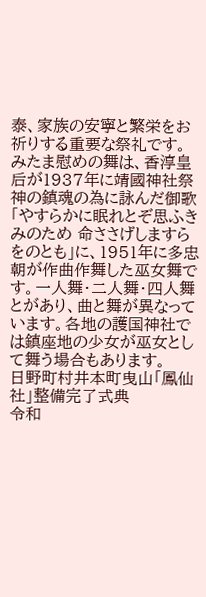泰、家族の安寧と繁栄をお祈りする重要な祭礼です。 みたま慰めの舞は、香淳皇后が1937年に靖國神社祭神の鎮魂の為に詠んだ御歌「やすらかに眠れとぞ思ふきみのため 命ささげしますらをのとも」に、1951年に多忠朝が作曲作舞した巫女舞です。一人舞・二人舞・四人舞とがあり、曲と舞が異なっています。各地の護国神社では鎮座地の少女が巫女として舞う場合もあります。
日野町村井本町曳山「鳳仙社」整備完了式典
令和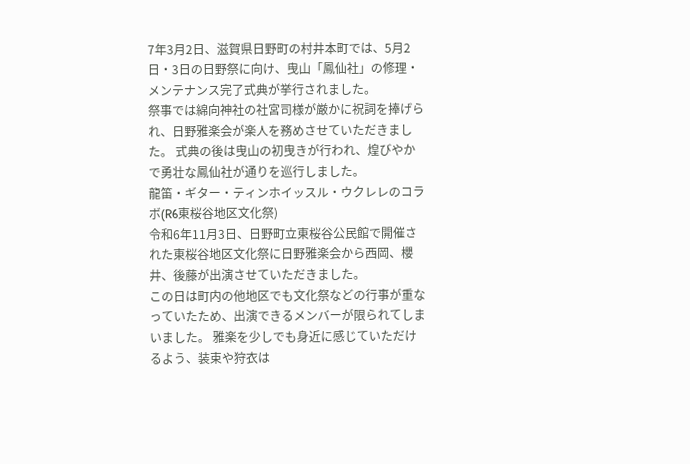7年3月2日、滋賀県日野町の村井本町では、5月2日・3日の日野祭に向け、曳山「鳳仙社」の修理・メンテナンス完了式典が挙行されました。
祭事では綿向神社の社宮司様が厳かに祝詞を捧げられ、日野雅楽会が楽人を務めさせていただきました。 式典の後は曳山の初曳きが行われ、煌びやかで勇壮な鳳仙社が通りを巡行しました。
龍笛・ギター・ティンホイッスル・ウクレレのコラボ(R6東桜谷地区文化祭)
令和6年11月3日、日野町立東桜谷公民館で開催された東桜谷地区文化祭に日野雅楽会から西岡、櫻井、後藤が出演させていただきました。
この日は町内の他地区でも文化祭などの行事が重なっていたため、出演できるメンバーが限られてしまいました。 雅楽を少しでも身近に感じていただけるよう、装束や狩衣は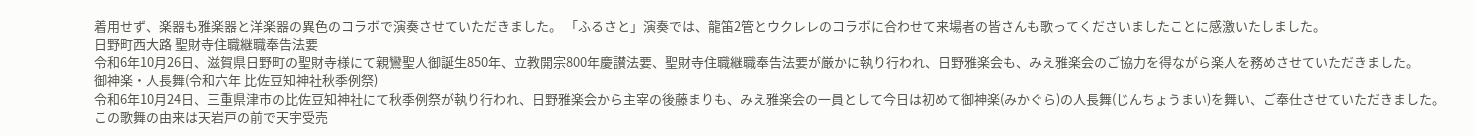着用せず、楽器も雅楽器と洋楽器の異色のコラボで演奏させていただきました。 「ふるさと」演奏では、龍笛2管とウクレレのコラボに合わせて来場者の皆さんも歌ってくださいましたことに感激いたしました。
日野町西大路 聖財寺住職継職奉告法要
令和6年10月26日、滋賀県日野町の聖財寺様にて親鸞聖人御誕生850年、立教開宗800年慶讃法要、聖財寺住職継職奉告法要が厳かに執り行われ、日野雅楽会も、みえ雅楽会のご協力を得ながら楽人を務めさせていただきました。
御神楽・人長舞(令和六年 比佐豆知神社秋季例祭)
令和6年10月24日、三重県津市の比佐豆知神社にて秋季例祭が執り行われ、日野雅楽会から主宰の後藤まりも、みえ雅楽会の一員として今日は初めて御神楽(みかぐら)の人長舞(じんちょうまい)を舞い、ご奉仕させていただきました。 この歌舞の由来は天岩戸の前で天宇受売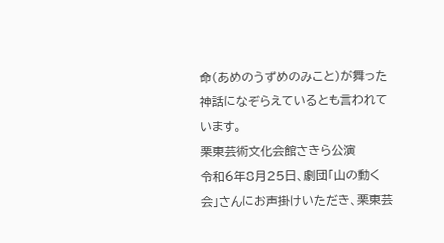命(あめのうずめのみこと)が舞った神話になぞらえているとも言われています。
栗東芸術文化会館さきら公演
令和6年8月25日、劇団「山の動く会」さんにお声掛けいただき、栗東芸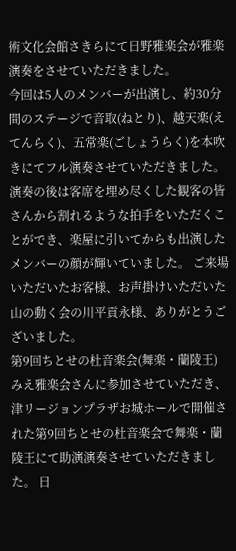術文化会館さきらにて日野雅楽会が雅楽演奏をさせていただきました。
今回は5人のメンバーが出演し、約30分間のステージで音取(ねとり)、越天楽(えてんらく)、五常楽(ごしょうらく)を本吹きにてフル演奏させていただきました。 演奏の後は客席を埋め尽くした観客の皆さんから割れるような拍手をいただくことができ、楽屋に引いてからも出演したメンバーの顔が輝いていました。 ご来場いただいたお客様、お声掛けいただいた山の動く会の川平貢永様、ありがとうございました。
第9回ちとせの杜音楽会(舞楽・蘭陵王)
みえ雅楽会さんに参加させていただき、津リージョンプラザお城ホールで開催された第9回ちとせの杜音楽会で舞楽・蘭陵王にて助演演奏させていただきました。 日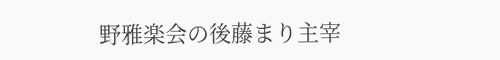野雅楽会の後藤まり主宰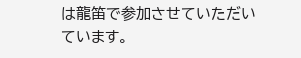は龍笛で参加させていただいています。